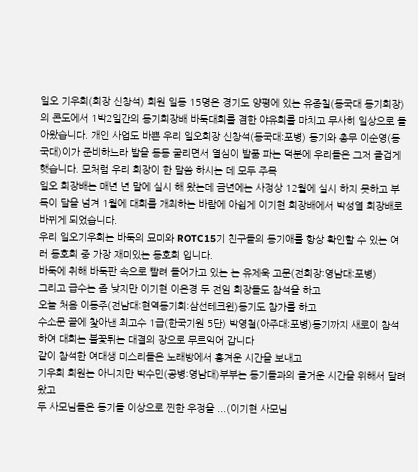일오 기우회(회장 신창석) 회원 일동 15명은 경기도 양평에 있는 유종칠(동국대 동기회장)의 콘도에서 1박2일간의 동기회장배 바둑대회를 겸한 야유회를 마치고 무사히 일상으로 돌아왔습니다. 개인 사업도 바쁜 우리 일오회장 신창석(동국대:포병) 동기와 총무 이순영(동국대)이가 준비하느라 발을 동동 굴리면서 열심이 발품 파는 덕분에 우리들은 그저 즐겁게 햇습니다. 모처럼 우리 회장이 한 말씀 하시는 데 모두 주목
일오 회장배는 매년 년 말에 실시 해 왔는데 금년에는 사정상 12월에 실시 하지 못하고 부득이 달을 넘겨 1월에 대회를 개최하는 바람에 아쉽게 이기현 회장배에서 박성열 회장배로 바뀌게 되었습니다.
우리 일오기우회는 바둑의 묘미와 ROTC15기 친구들의 동기애를 항상 확인할 수 있는 여러 동호회 중 가장 재미있는 동호회 입니다.
바둑에 취해 바둑판 속으로 빨려 들어가고 있는 는 유제욱 고문(전회장:영남대:포병)
그리고 급수는 좀 낮지만 이기현 이은경 두 전임 회장들도 참석을 하고
오늘 처음 이동주(전남대:현역동기회:삼선테크윈)동기도 참가를 하고
수소문 끝에 찿아낸 최고수 1급(한국기원 5단) 박영철(아주대:포병)동기까지 새로이 참석하여 대회는 불꽃튀는 대결의 장으로 무르익어 갑니다
같이 참석한 여대생 미스리들은 노래방에서 흥겨운 시간을 보내고
기우회 회원는 아니지만 박수민(공병:영남대)부부는 동기들과의 즐거운 시간을 위해서 달려왔고
두 사모님들은 동기들 이상으로 찐한 우정을 ...(이기현 사모님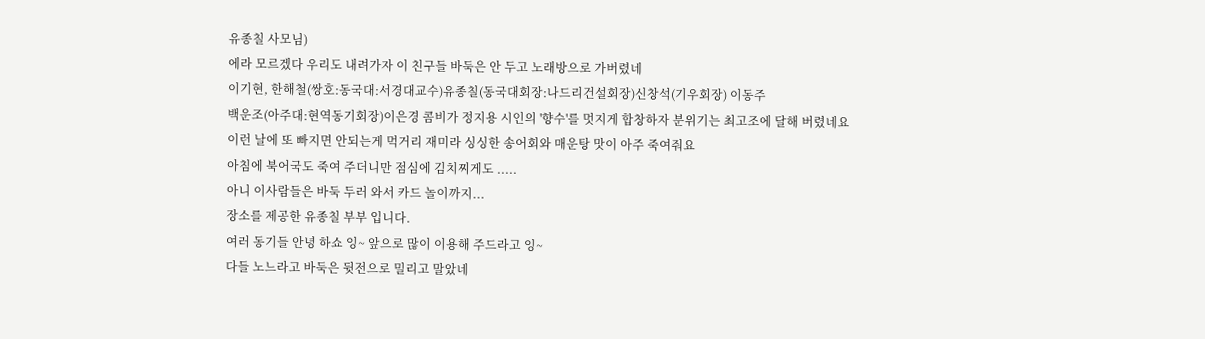유종칠 사모님)
에라 모르겠다 우리도 내려가자 이 친구들 바둑은 안 두고 노래방으로 가버렸네
이기현, 한해철(쌍호:동국대:서경대교수)유종칠(동국대회장:나드리건설회장)신창석(기우회장) 이동주
백운조(아주대:현역동기회장)이은경 콤비가 정지용 시인의 '향수'를 멋지게 합창하자 분위기는 최고조에 달해 버렸네요
이런 날에 또 빠지면 안되는게 먹거리 재미라 싱싱한 송어회와 매운탕 맛이 아주 죽여줘요
아침에 북어국도 죽여 주더니만 점심에 김치찌게도 .....
아니 이사람들은 바둑 두러 와서 카드 놀이까지...
장소를 제공한 유종칠 부부 입니다.
여러 동기들 안녕 하쇼 잉~ 앞으로 많이 이용해 주드라고 잉~
다들 노느라고 바둑은 뒷전으로 밀리고 말았네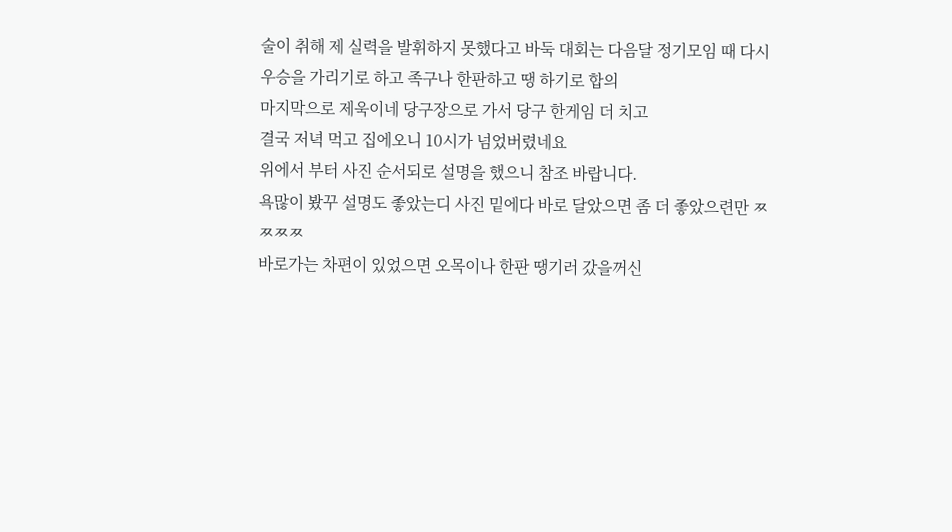술이 취해 제 실력을 발휘하지 못했다고 바둑 대회는 다음달 정기모임 때 다시 우승을 가리기로 하고 족구나 한판하고 땡 하기로 합의
마지막으로 제욱이네 당구장으로 가서 당구 한게임 더 치고
결국 저녁 먹고 집에오니 10시가 넘었버렸네요
위에서 부터 사진 순서되로 설명을 했으니 참조 바랍니다.
욕많이 봤꾸 설명도 좋았는디 사진 밑에다 바로 달았으면 좀 더 좋았으련만 ㅉㅉㅉㅉ
바로가는 차편이 있었으면 오목이나 한판 땡기러 갔을꺼신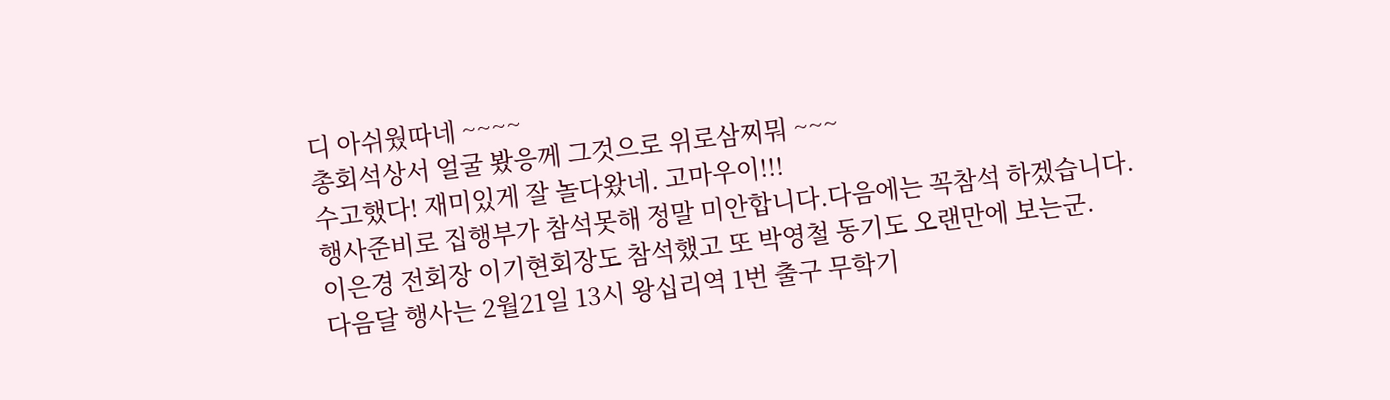디 아쉬웠따네 ~~~~
총회석상서 얼굴 봤응께 그것으로 위로삼찌뭐 ~~~
수고했다! 재미있게 잘 놀다왔네. 고마우이!!!
행사준비로 집행부가 참석못해 정말 미안합니다.다음에는 꼭참석 하겠습니다.
이은경 전회장 이기현회장도 참석했고 또 박영철 동기도 오랜만에 보는군.
다음달 행사는 2월21일 13시 왕십리역 1번 출구 무학기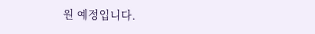원 예정입니다.